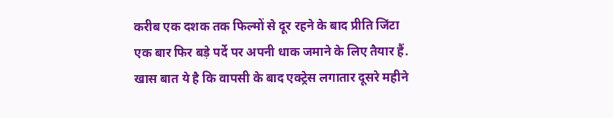करीब एक दशक तक फिल्मों से दूर रहने के बाद प्रीति जिंटा एक बार फिर बड़े पर्दे पर अपनी धाक जमाने के लिए तैयार हैं. खास बात ये है कि वापसी के बाद एक्ट्रेस लगातार दूसरे महीने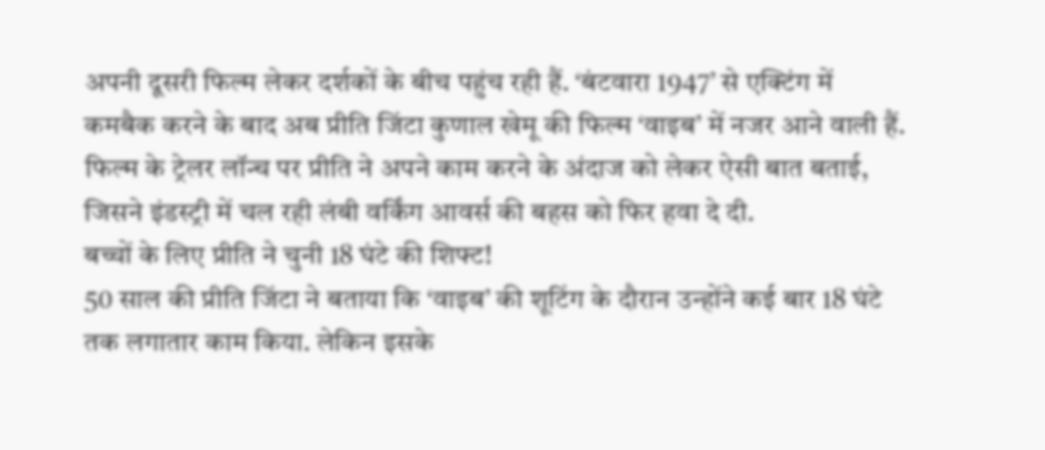अपनी दूसरी फिल्म लेकर दर्शकों के बीच पहुंच रही हैं. ‘बंटवारा 1947’ से एक्टिंग में कमबैक करने के बाद अब प्रीति जिंटा कुणाल खेमू की फिल्म ‘वाइब’ में नजर आने वाली हैं.
फिल्म के ट्रेलर लॉन्च पर प्रीति ने अपने काम करने के अंदाज को लेकर ऐसी बात बताई, जिसने इंडस्ट्री में चल रही लंबी वर्किंग आवर्स की बहस को फिर हवा दे दी.
बच्चों के लिए प्रीति ने चुनी 18 घंटे की शिफ्ट!
50 साल की प्रीति जिंटा ने बताया कि ‘वाइब’ की शूटिंग के दौरान उन्होंने कई बार 18 घंटे तक लगातार काम किया. लेकिन इसके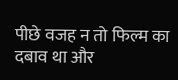पीछे वजह न तो फिल्म का दबाव था और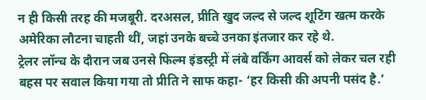न ही किसी तरह की मजबूरी. दरअसल, प्रीति खुद जल्द से जल्द शूटिंग खत्म करके अमेरिका लौटना चाहती थीं, जहां उनके बच्चे उनका इंतजार कर रहे थे.
ट्रेलर लॉन्च के दौरान जब उनसे फिल्म इंडस्ट्री में लंबे वर्किंग आवर्स को लेकर चल रही बहस पर सवाल किया गया तो प्रीति ने साफ कहा- ‘हर किसी की अपनी पसंद है.’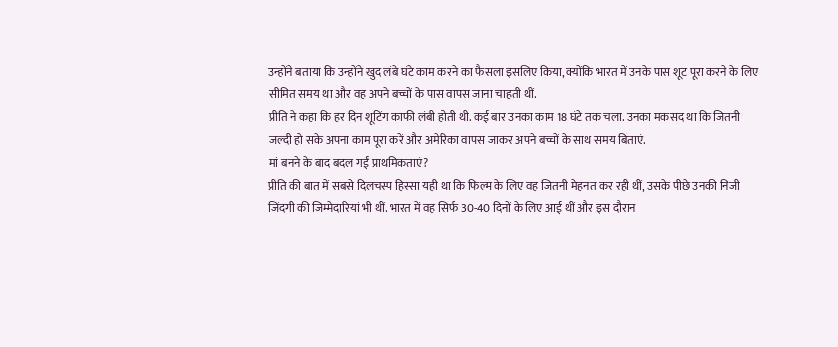उन्होंने बताया कि उन्होंने खुद लंबे घंटे काम करने का फैसला इसलिए किया, क्योंकि भारत में उनके पास शूट पूरा करने के लिए सीमित समय था और वह अपने बच्चों के पास वापस जाना चाहती थीं.
प्रीति ने कहा कि हर दिन शूटिंग काफी लंबी होती थी. कई बार उनका काम 18 घंटे तक चला. उनका मकसद था कि जितनी जल्दी हो सके अपना काम पूरा करें और अमेरिका वापस जाकर अपने बच्चों के साथ समय बिताएं.
मां बनने के बाद बदल गईं प्राथमिकताएं?
प्रीति की बात में सबसे दिलचस्प हिस्सा यही था कि फिल्म के लिए वह जितनी मेहनत कर रही थीं, उसके पीछे उनकी निजी जिंदगी की जिम्मेदारियां भी थीं. भारत में वह सिर्फ 30-40 दिनों के लिए आई थीं और इस दौरान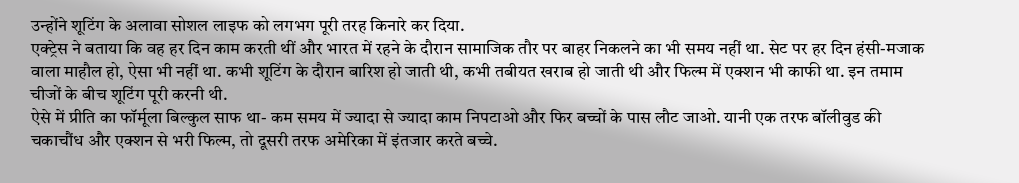उन्होंने शूटिंग के अलावा सोशल लाइफ को लगभग पूरी तरह किनारे कर दिया.
एक्ट्रेस ने बताया कि वह हर दिन काम करती थीं और भारत में रहने के दौरान सामाजिक तौर पर बाहर निकलने का भी समय नहीं था. सेट पर हर दिन हंसी-मजाक वाला माहौल हो, ऐसा भी नहीं था. कभी शूटिंग के दौरान बारिश हो जाती थी, कभी तबीयत खराब हो जाती थी और फिल्म में एक्शन भी काफी था. इन तमाम चीजों के बीच शूटिंग पूरी करनी थी.
ऐसे में प्रीति का फॉर्मूला बिल्कुल साफ था- कम समय में ज्यादा से ज्यादा काम निपटाओ और फिर बच्चों के पास लौट जाओ. यानी एक तरफ बॉलीवुड की चकाचौंध और एक्शन से भरी फिल्म, तो दूसरी तरफ अमेरिका में इंतजार करते बच्चे.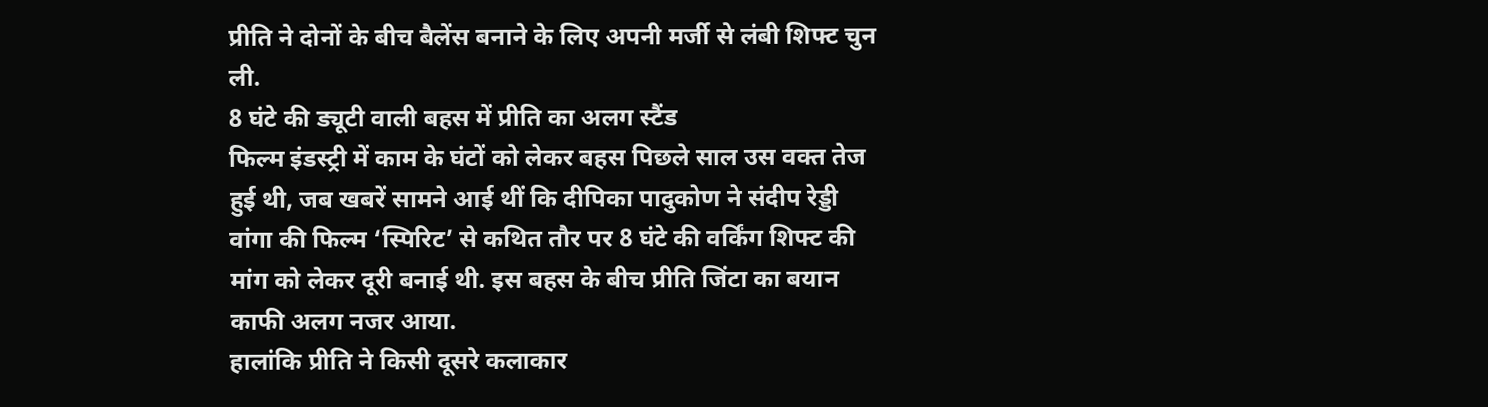प्रीति ने दोनों के बीच बैलेंस बनाने के लिए अपनी मर्जी से लंबी शिफ्ट चुन ली.
8 घंटे की ड्यूटी वाली बहस में प्रीति का अलग स्टैंड
फिल्म इंडस्ट्री में काम के घंटों को लेकर बहस पिछले साल उस वक्त तेज हुई थी, जब खबरें सामने आई थीं कि दीपिका पादुकोण ने संदीप रेड्डी वांगा की फिल्म ‘स्पिरिट’ से कथित तौर पर 8 घंटे की वर्किंग शिफ्ट की मांग को लेकर दूरी बनाई थी. इस बहस के बीच प्रीति जिंटा का बयान काफी अलग नजर आया.
हालांकि प्रीति ने किसी दूसरे कलाकार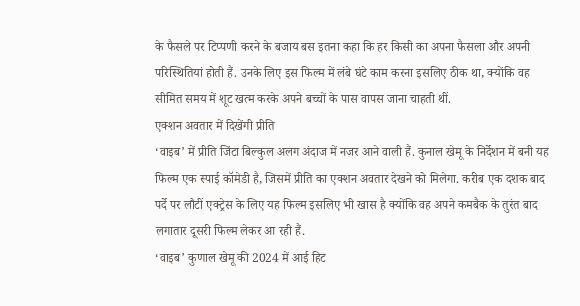के फैसले पर टिप्पणी करने के बजाय बस इतना कहा कि हर किसी का अपना फैसला और अपनी परिस्थितियां होती हैं. उनके लिए इस फिल्म में लंबे घंटे काम करना इसलिए ठीक था, क्योंकि वह सीमित समय में शूट खत्म करके अपने बच्चों के पास वापस जाना चाहती थीं.
एक्शन अवतार में दिखेंगी प्रीति
‘वाइब’ में प्रीति जिंटा बिल्कुल अलग अंदाज में नजर आने वाली हैं. कुनाल खेमू के निर्देशन में बनी यह फिल्म एक स्पाई कॉमेडी है, जिसमें प्रीति का एक्शन अवतार देखने को मिलेगा. करीब एक दशक बाद पर्दे पर लौटीं एक्ट्रेस के लिए यह फिल्म इसलिए भी खास है क्योंकि वह अपने कमबैक के तुरंत बाद लगातार दूसरी फिल्म लेकर आ रही हैं.
‘वाइब’ कुणाल खेमू की 2024 में आई हिट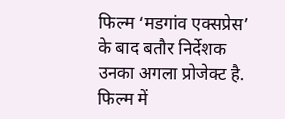फिल्म ‘मडगांव एक्सप्रेस’ के बाद बतौर निर्देशक उनका अगला प्रोजेक्ट है. फिल्म में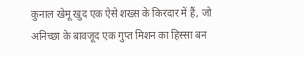कुनाल खेमू खुद एक ऐसे शख्स के किरदार में हैं, जो अनिच्छा के बावजूद एक गुप्त मिशन का हिस्सा बन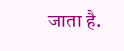जाता है.